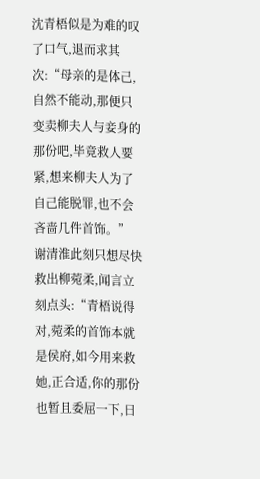沈青梧似是为难的叹了口气,退而求其次:“母亲的是体己,自然不能动,那便只变卖柳夫人与妾身的那份吧,毕竟救人要紧,想来柳夫人为了自己能脱罪,也不会吝啬几件首饰。”
谢清淮此刻只想尽快救出柳菀柔,闻言立刻点头:“青梧说得对,菀柔的首饰本就是侯府,如今用来救她,正合适,你的那份也暂且委屈一下,日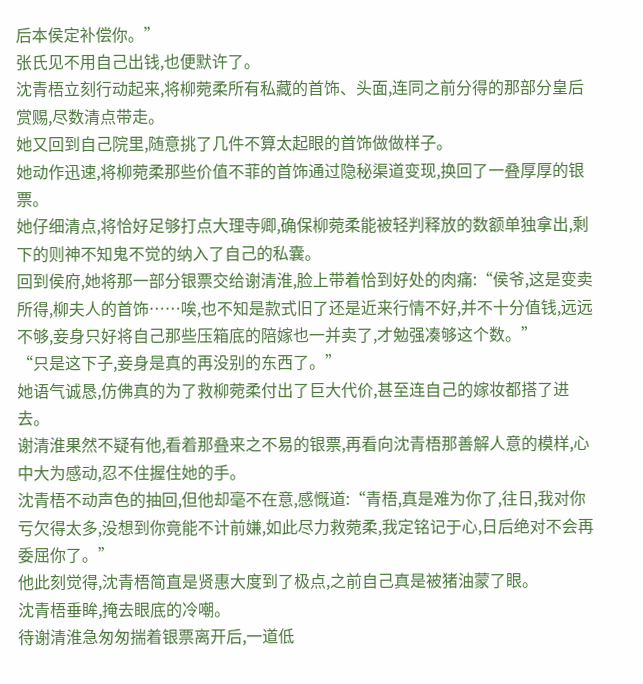后本侯定补偿你。”
张氏见不用自己出钱,也便默许了。
沈青梧立刻行动起来,将柳菀柔所有私藏的首饰、头面,连同之前分得的那部分皇后赏赐,尽数清点带走。
她又回到自己院里,随意挑了几件不算太起眼的首饰做做样子。
她动作迅速,将柳菀柔那些价值不菲的首饰通过隐秘渠道变现,换回了一叠厚厚的银票。
她仔细清点,将恰好足够打点大理寺卿,确保柳菀柔能被轻判释放的数额单独拿出,剩下的则神不知鬼不觉的纳入了自己的私囊。
回到侯府,她将那一部分银票交给谢清淮,脸上带着恰到好处的肉痛:“侯爷,这是变卖所得,柳夫人的首饰……唉,也不知是款式旧了还是近来行情不好,并不十分值钱,远远不够,妾身只好将自己那些压箱底的陪嫁也一并卖了,才勉强凑够这个数。”
“只是这下子,妾身是真的再没别的东西了。”
她语气诚恳,仿佛真的为了救柳菀柔付出了巨大代价,甚至连自己的嫁妆都搭了进去。
谢清淮果然不疑有他,看着那叠来之不易的银票,再看向沈青梧那善解人意的模样,心中大为感动,忍不住握住她的手。
沈青梧不动声色的抽回,但他却毫不在意,感慨道:“青梧,真是难为你了,往日,我对你亏欠得太多,没想到你竟能不计前嫌,如此尽力救菀柔,我定铭记于心,日后绝对不会再委屈你了。”
他此刻觉得,沈青梧简直是贤惠大度到了极点,之前自己真是被猪油蒙了眼。
沈青梧垂眸,掩去眼底的冷嘲。
待谢清淮急匆匆揣着银票离开后,一道低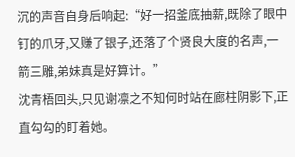沉的声音自身后响起:“好一招釜底抽薪,既除了眼中钉的爪牙,又赚了银子,还落了个贤良大度的名声,一箭三雕,弟妹真是好算计。”
沈青梧回头,只见谢凛之不知何时站在廊柱阴影下,正直勾勾的盯着她。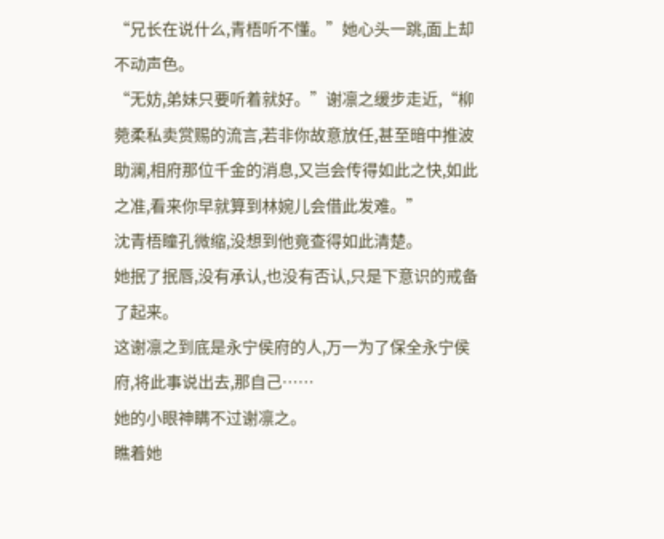“兄长在说什么,青梧听不懂。”她心头一跳,面上却不动声色。
“无妨,弟妹只要听着就好。”谢凛之缓步走近,“柳菀柔私卖赏赐的流言,若非你故意放任,甚至暗中推波助澜,相府那位千金的消息,又岂会传得如此之快,如此之准,看来你早就算到林婉儿会借此发难。”
沈青梧瞳孔微缩,没想到他竟查得如此清楚。
她抿了抿唇,没有承认,也没有否认,只是下意识的戒备了起来。
这谢凛之到底是永宁侯府的人,万一为了保全永宁侯府,将此事说出去,那自己……
她的小眼神瞒不过谢凛之。
瞧着她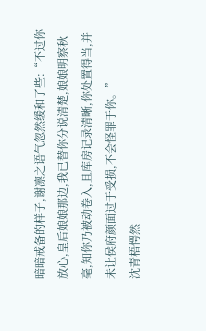暗暗戒备的样子,谢凛之语气忽然缓和了些:“不过你放心,皇后娘娘那边,我已替你分说清楚,娘娘明察秋毫,知你乃被动卷入,且库房记录清晰,你处置得当,并未让侯府颜面过于受损,不会怪罪于你。”
沈青梧愕然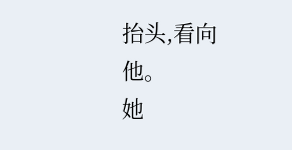抬头,看向他。
她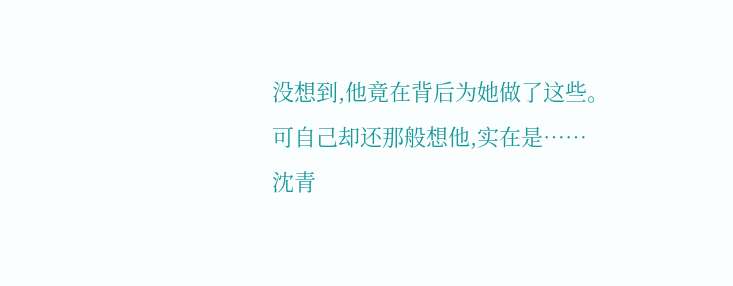没想到,他竟在背后为她做了这些。
可自己却还那般想他,实在是……
沈青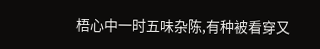梧心中一时五味杂陈,有种被看穿又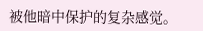被他暗中保护的复杂感觉。